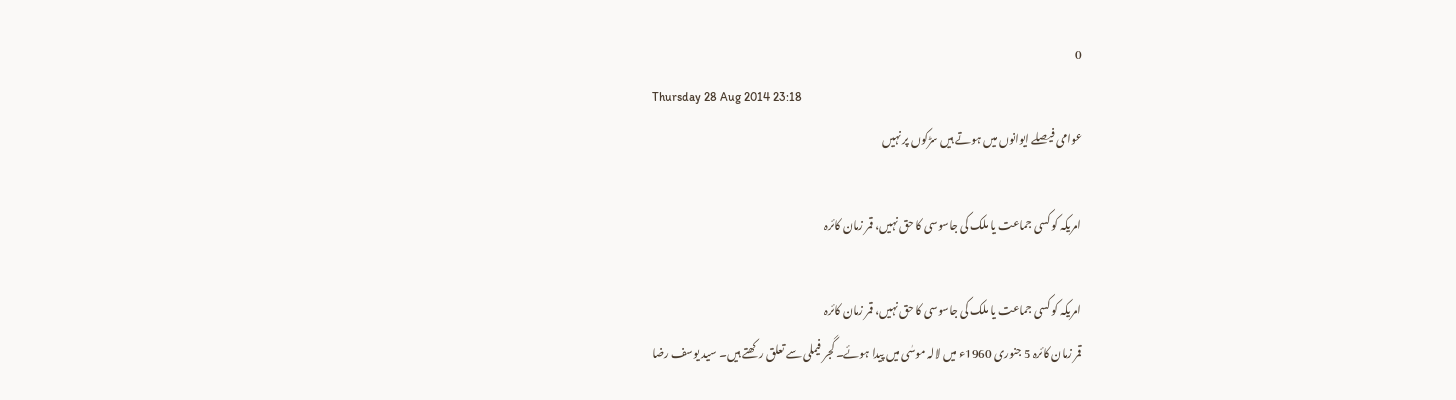0
Thursday 28 Aug 2014 23:18
عوامی فیصلے ایوانوں میں ہوتے ہیں سڑکوں پر نہیں

امریکہ کو کسی جماعت یا ملک کی جاسوسی کا حق نہیں، قمر زمان کائرہ

امریکہ کو کسی جماعت یا ملک کی جاسوسی کا حق نہیں، قمر زمان کائرہ
قمر زمان کائرہ 5 جنوری 1960ء میں لالہ موسٰی میں پیدا ہوئے۔ گجر فیملی سے تعلق رکھتے ہیں۔ سید یوسف رضا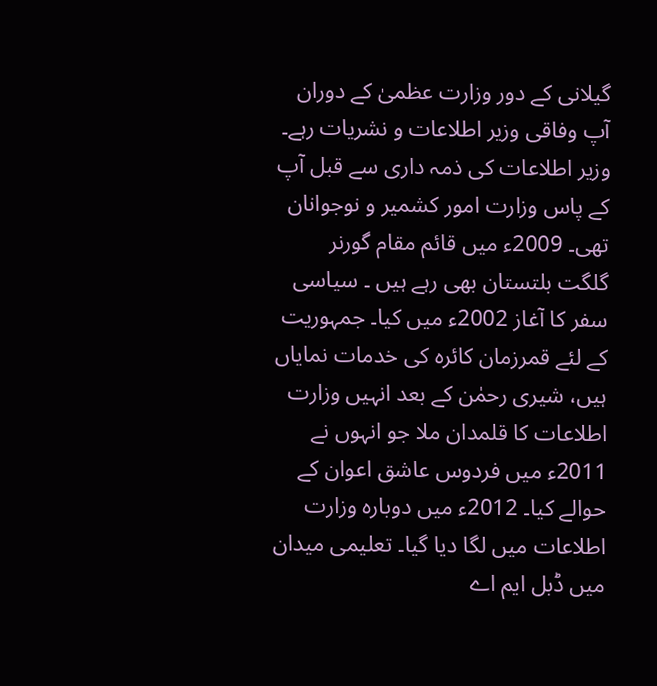گیلانی کے دور وزارت عظمیٰ کے دوران آپ وفاقی وزیر اطلاعات و نشریات رہے۔ وزیر اطلاعات کی ذمہ داری سے قبل آپ کے پاس وزارت امور کشمیر و نوجوانان تھی۔ 2009ء میں قائم مقام گورنر گلگت بلتستان بھی رہے ہیں ۔ سیاسی سفر کا آغاز 2002ء میں کیا۔ جمہوریت کے لئے قمرزمان کائرہ کی خدمات نمایاں ہیں، شیری رحمٰن کے بعد انہیں وزارت اطلاعات کا قلمدان ملا جو انہوں نے 2011ء میں فردوس عاشق اعوان کے حوالے کیا۔ 2012ء میں دوبارہ وزارت اطلاعات میں لگا دیا گیا۔ تعلیمی میدان میں ڈبل ایم اے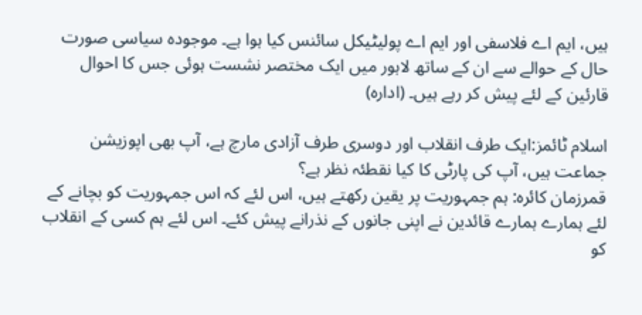ہیں، ایم اے فلاسفی اور ایم اے پولیٹیکل سائنس کیا ہوا ہے۔ موجودہ سیاسی صورت حال کے حوالے سے ان کے ساتھ لاہور میں ایک مختصر نشست ہوئی جس کا احوال قارئین کے لئے پیش کر رہے ہیں۔ (ادارہ)

اسلام ٹائمز:ایک طرف انقلاب اور دوسری طرف آزادی مارچ ہے، آپ بھی اپوزیشن جماعت ہیں، آپ کی پارٹی کا کیا نقطئہ نظر ہے؟
قمرزمان کائرہ: ہم جمہوریت پر یقین رکھتے ہیں، اس لئے کہ اس جمہوریت کو بچانے کے لئے ہمارے ہمارے قائدین نے اپنی جانوں کے نذرانے پیش کئے۔ اس لئے ہم کسی کے انقلاب کو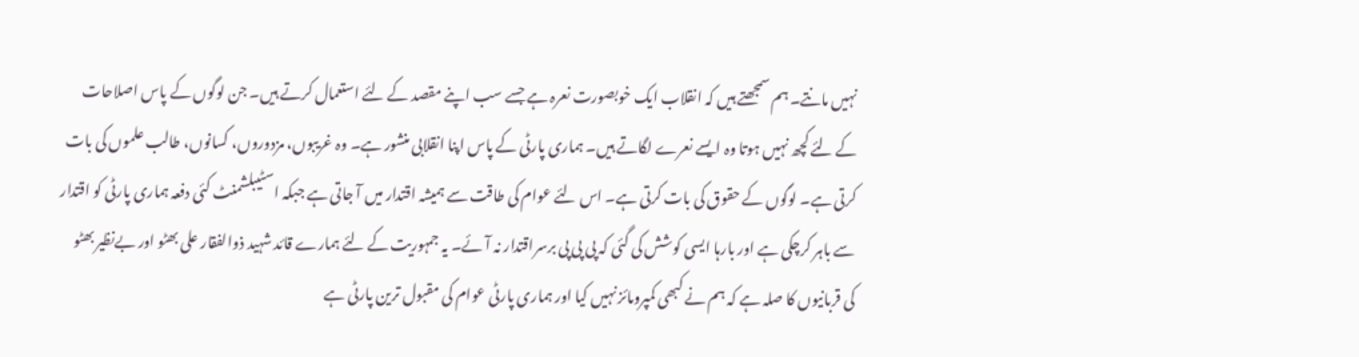نہیں مانتے۔ ہم سمجھتے ہیں کہ انقلاب ایک خوبصورت نعرہ ہے جسے سب اپنے مقصد کے لئے استعمال کرتے ہیں۔ جن لوگوں کے پاس اصلاحات کے لئے کچھ نہیں ہوتا وہ ایسے نعرے لگاتے ہیں۔ ہماری پارٹی کے پاس اپنا انقلابی منشور ہے۔ وہ غریبوں، مزدوروں، کسانوں، طالب علموں کی بات کرتی ہے۔ لوگوں کے حقوق کی بات کرتی ہے۔ اس لئے عوام کی طاقت سے ہمیشہ اقتدار میں آ جاتی ہے جبکہ اسٹیبلشمنٹ کئی دفعہ ہماری پارٹی کو اقتدار سے باہر کرچکی ہے اور بارہا ایسی کوشش کی گئی کہ پی پی پی برسراقتدار نہ آئے۔ یہ جمہوریت کے لئے ہمارے قائد شہید ذوالفقار علی بھٹو اور بےنظیر بھٹو کی قربانیوں کا صلہ ہے کہ ہم نے کبھی کمپرومائز نہیں کیا اور ہماری پارٹی عوام کی مقبول ترین پارٹی ہے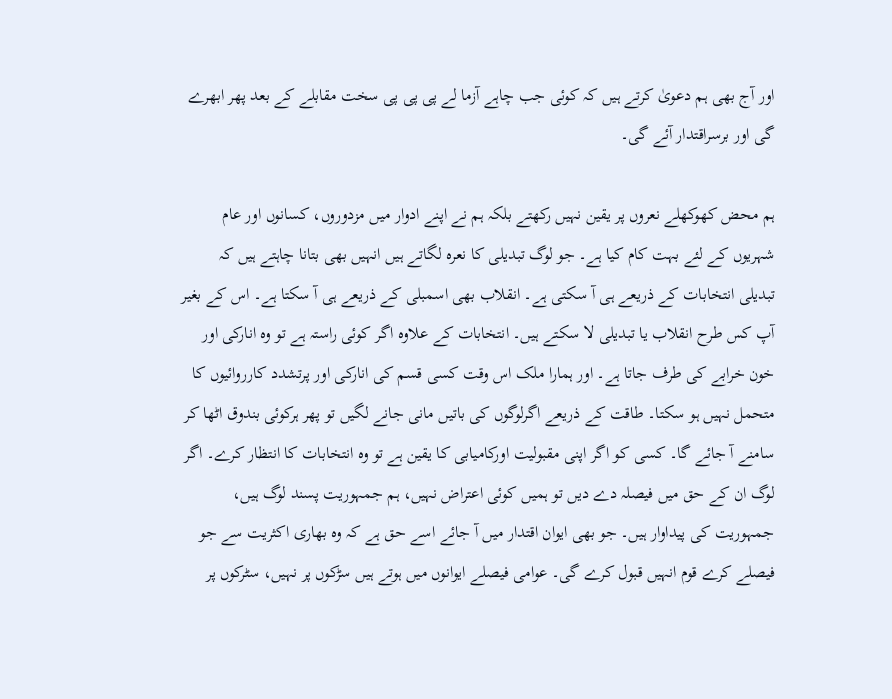اور آج بھی ہم دعویٰ کرتے ہیں کہ کوئی جب چاہے آزما لے پی پی پی سخت مقابلے کے بعد پھر ابھرے گی اور برسراقتدار آئے گی۔

ہم محض کھوکھلے نعروں پر یقین نہیں رکھتے بلکہ ہم نے اپنے ادوار میں مزدوروں، کسانوں اور عام شہریوں کے لئے بہت کام کیا ہے۔ جو لوگ تبدیلی کا نعرہ لگاتے ہیں انہیں بھی بتانا چاہتے ہیں کہ تبدیلی انتخابات کے ذریعے ہی آ سکتی ہے۔ انقلاب بھی اسمبلی کے ذریعے ہی آ سکتا ہے۔ اس کے بغیر آپ کس طرح انقلاب یا تبدیلی لا سکتے ہیں۔ انتخابات کے علاوہ اگر کوئی راستہ ہے تو وہ انارکی اور خون خرابے کی طرف جاتا ہے۔ اور ہمارا ملک اس وقت کسی قسم کی انارکی اور پرتشدد کارروائیوں کا متحمل نہیں ہو سکتا۔ طاقت کے ذریعے اگرلوگوں کی باتیں مانی جانے لگیں تو پھر ہرکوئی بندوق اٹھا کر سامنے آ جائے گا۔ کسی کو اگر اپنی مقبولیت اورکامیابی کا یقین ہے تو وہ انتخابات کا انتظار کرے۔ اگر لوگ ان کے حق میں فیصلہ دے دیں تو ہمیں کوئی اعتراض نہیں، ہم جمہوریت پسند لوگ ہیں، جمہوریت کی پیداوار ہیں۔ جو بھی ایوان اقتدار میں آ جائے اسے حق ہے کہ وہ بھاری اکثریت سے جو فیصلے کرے قوم انہیں قبول کرے گی۔ عوامی فیصلے ایوانوں میں ہوتے ہیں سڑکوں پر نہیں، سٹرکوں پر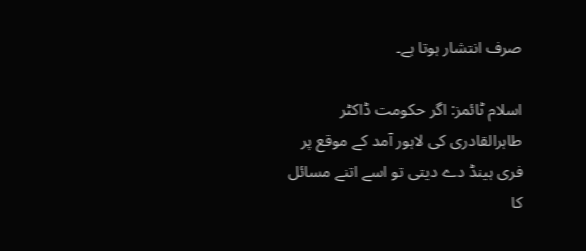صرف انتشار ہوتا ہے۔

اسلام ٹائمز: اگر حکومت ڈاکٹر طاہرالقادری کی لاہور آمد کے موقع پر فری ہینڈ دے دیتی تو اسے اتنے مسائل کا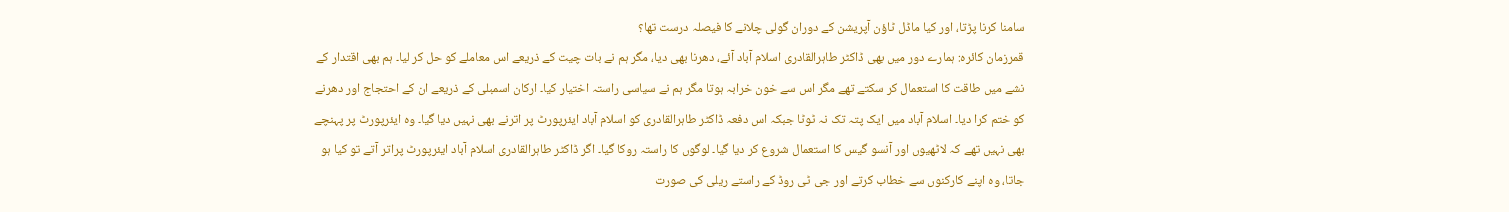سامنا کرنا پڑتا، اور کیا ماڈل ٹاؤن آپریشن کے دوران گولی چلانے کا فیصلہ درست تھا؟
قمرزمان کائرہ: ہمارے دور میں بھی ڈاکٹر طاہرالقادری اسلام آباد آئے، دھرنا بھی دیا، مگر ہم نے بات چیت کے ذریعے اس معاملے کو حل کر لیا۔ ہم بھی اقتدار کے نشے میں طاقت کا استعمال کر سکتے تھے مگر اس سے خون خرابہ ہوتا مگر ہم نے سیاسی راستہ اختیار کیا۔ ارکان اسمبلی کے ذریعے ان کے احتجاج اور دھرنے کو ختم کرا دیا۔ اسلام آباد میں ایک پتہ تک نہ ٹوٹا جبکہ اس دفعہ ڈاکٹر طاہرالقادری کو اسلام آباد ایئرپورٹ پر اترنے بھی نہیں دیا گیا۔ وہ ایئرپورٹ پر پہنچے بھی نہیں تھے کہ لاٹھیوں اور آنسو گیس کا استعمال شروع کر دیا گیا۔ لوگوں کا راستہ روکا گیا۔ اگر ڈاکٹر طاہرالقادری اسلام آباد ایئرپورٹ پراتر آتے تو کیا ہو جاتا، وہ اپنے کارکنوں سے خطاب کرتے اور جی ٹی روڈ کے راستے ریلی کی صورت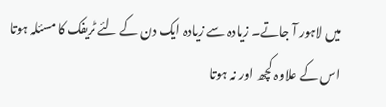میں لاہور آ جاتے۔ زیادہ سے زیادہ ایک دن کے لئے ٹریفک کا مسئلہ ہوتا اس کے علاوہ کچھ اور نہ ہوتا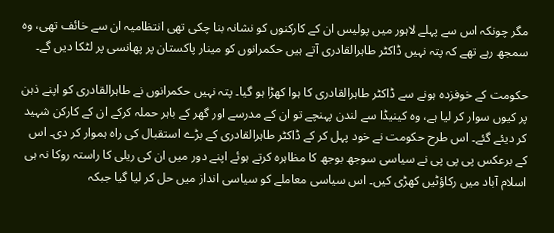مگر چونکہ اس سے پہلے لاہور میں پولیس ان کے کارکنوں کو نشانہ بنا چکی تھی انتظامیہ ان سے خائف تھی، وہ سمجھ رہے تھے کہ پتہ نہیں ڈاکٹر طاہرالقادری آتے ہیں حکمرانوں کو مینار پاکستان پر پھانسی پر لٹکا دیں گے۔

حکومت کے خوفزدہ ہونے سے ڈاکٹر طاہرالقادری کا ہوا کھڑا ہو گیا۔ پتہ نہیں حکمرانوں نے طاہرالقادری کو اپنے ذہن پر کیوں سوار کر لیا ہے، وہ کینیڈا سے لندن پہنچے تو ان کے مدرسے اور گھر کے باہر حملہ کرکے ان کے کارکن شہید کر دیئے گئے۔ اس طرح حکومت نے خود پہل کر کے ڈاکٹر طاہرالقادری کے بڑے استقبال کی راہ ہموار کر دی۔ اس کے برعکس پی پی پی نے سیاسی سوجھ بوجھ کا مظاہرہ کرتے ہوئے اپنے دور میں ان کی ریلی کا راستہ روکا نہ ہی اسلام آباد میں رکاؤٹیں کھڑی کیں۔ اس سیاسی معاملے کو سیاسی انداز میں حل کر لیا گیا جبکہ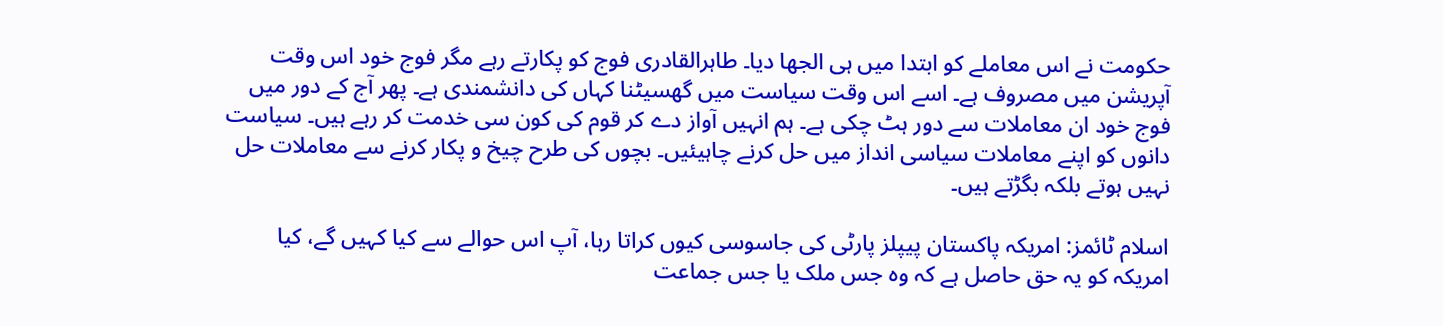حکومت نے اس معاملے کو ابتدا میں ہی الجھا دیا۔ طاہرالقادری فوج کو پکارتے رہے مگر فوج خود اس وقت آپریشن میں مصروف ہے۔ اسے اس وقت سیاست میں گھسیٹنا کہاں کی دانشمندی ہے۔ پھر آج کے دور میں فوج خود ان معاملات سے دور ہٹ چکی ہے۔ ہم انہیں آواز دے کر قوم کی کون سی خدمت کر رہے ہیں۔ سیاست دانوں کو اپنے معاملات سیاسی انداز میں حل کرنے چاہیئیں۔ بچوں کی طرح چیخ و پکار کرنے سے معاملات حل نہیں ہوتے بلکہ بگڑتے ہیں۔

اسلام ٹائمز: امریکہ پاکستان پیپلز پارٹی کی جاسوسی کیوں کراتا رہا، آپ اس حوالے سے کیا کہیں گے، کیا امریکہ کو یہ حق حاصل ہے کہ وہ جس ملک یا جس جماعت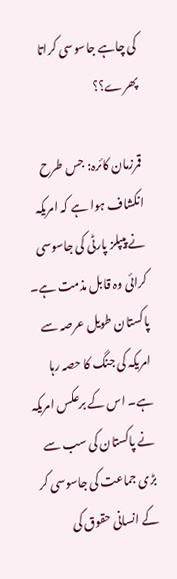کی چاہے جاسوسی کراتا پھرے؟؟

قمرزمان کائرہ: جس طرح انکشاف ہوا ہے کہ امریکہ نے پیپلز پارٹی کی جاسوسی کرائی وہ قابل مذمت ہے۔ پاکستان طویل عرصہ سے امریکہ کی جنگ کا حصہ رہا ہے۔ اس کے برعکس امریکہ نے پاکستان کی سب سے بڑی جماعت کی جاسوسی کر کے انسانی حقوق کی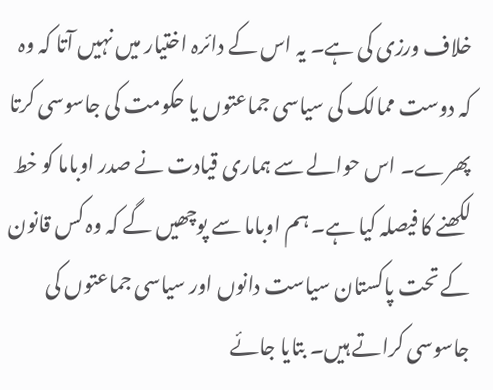خلاف ورزی کی ہے۔ یہ اس کے دائرہ اختیار میں نہیں آتا کہ وہ کہ دوست ممالک کی سیاسی جماعتوں یا حکومت کی جاسوسی کرتا پھرے۔ اس حوالے سے ہماری قیادت نے صدر اوباما کو خط لکھنے کا فیصلہ کیا ہے۔ ہم اوباما سے پوچھیں گے کہ وہ کس قانون کے تحت پاکستان سیاست دانوں اور سیاسی جماعتوں کی جاسوسی کراتے ہیں۔ بتایا جائے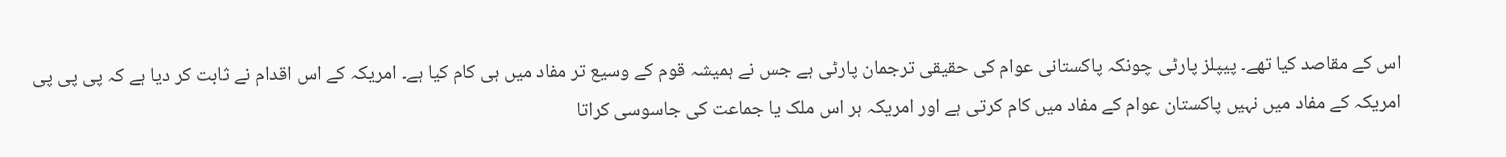اس کے مقاصد کیا تھے۔ پیپلز پارٹی چونکہ پاکستانی عوام کی حقیقی ترجمان پارٹی ہے جس نے ہمیشہ قوم کے وسیع تر مفاد میں ہی کام کیا ہے۔ امریکہ کے اس اقدام نے ثابت کر دیا ہے کہ پی پی پی امریکہ کے مفاد میں نہیں پاکستان عوام کے مفاد میں کام کرتی ہے اور امریکہ ہر اس ملک یا جماعت کی جاسوسی کراتا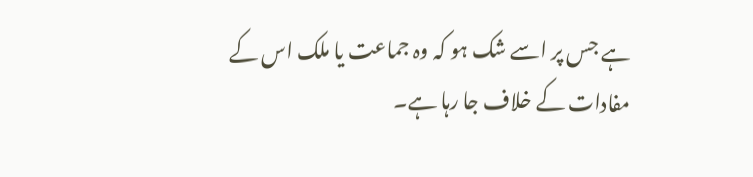ہے جس پر اسے شک ہو کہ وہ جماعت یا ملک اس کے مفادات کے خلاف جا رہا ہے۔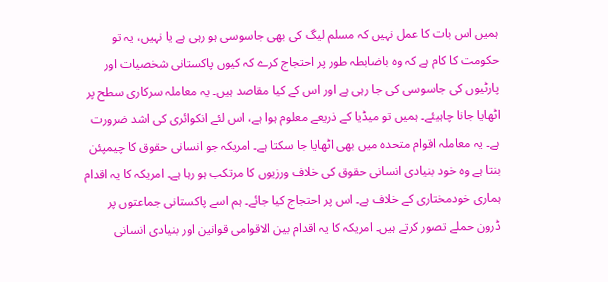ہمیں اس بات کا عمل نہیں کہ مسلم لیگ کی بھی جاسوسی ہو رہی ہے یا نہیں، یہ تو حکومت کا کام ہے کہ وہ باضابطہ طور پر احتجاج کرے کہ کیوں پاکستانی شخصیات اور پارٹیوں کی جاسوسی کی جا رہی ہے اور اس کے کیا مقاصد ہیں۔ یہ معاملہ سرکاری سطح پر اٹھایا جانا چاہیئے۔ ہمیں تو میڈیا کے ذریعے معلوم ہوا ہے، اس لئے انکوائری کی اشد ضرورت ہے۔ یہ معاملہ اقوام متحدہ میں بھی اٹھایا جا سکتا ہے۔ امریکہ جو انسانی حقوق کا چیمپئن بنتا ہے وہ خود بنیادی انسانی حقوق کی خلاف ورزیوں کا مرتکب ہو رہا ہے۔ امریکہ کا یہ اقدام ہماری خودمختاری کے خلاف ہے۔ اس پر احتجاج کیا جائے۔ ہم اسے پاکستانی جماعتوں پر ڈرون حملے تصور کرتے ہیں۔ امریکہ کا یہ اقدام بین الاقوامی قوانین اور بنیادی انسانی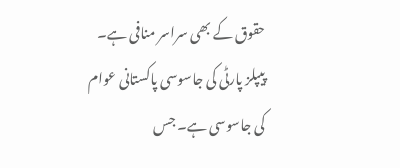حقوق کے بھی سراسر منافی ہے۔ پیپلز پارٹی کی جاسوسی پاکستانی عوام کی جاسوسی ہے۔ جس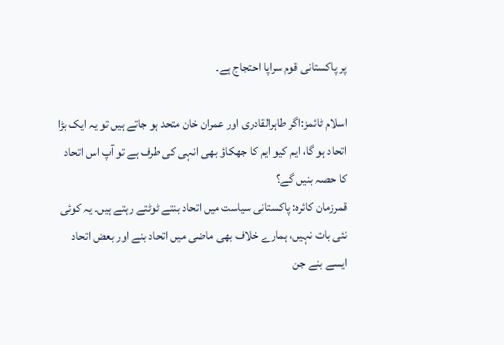پر پاکستانی قوم سراپا احتجاج ہے۔

اسلام ٹائمز:اگر طاہرالقادری اور عمران خان متحد ہو جاتے ہیں تو یہ ایک بڑا اتحاد ہو گا، ایم کیو ایم کا جھکاؤ بھی انہی کی طرف ہے تو آپ اس اتحاد کا حصہ بنیں گے؟
قمرزمان کائرہ: پاکستانی سیاست میں اتحاد بنتے ٹوٹتے رہتے ہیں۔ یہ کوئی نئی بات نہیں، ہمارے خلاف بھی ماضی میں اتحاد بنے اور بعض اتحاد ایسے بنے جن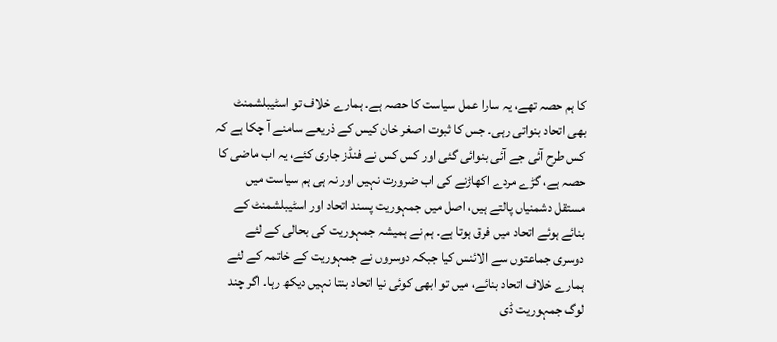کا ہم حصہ تھے، یہ سارا عمل سیاست کا حصہ ہے۔ ہمارے خلاف تو اسٹیبلشمنٹ بھی اتحاد بنواتی رہی۔ جس کا ثبوت اصغر خان کیس کے ذریعے سامنے آ چکا ہے کہ کس طرح آئی جے آئی بنوائی گئی اور کس کس نے فنڈز جاری کئے، یہ اب ماضی کا حصہ ہے، گڑے مردے اکھاڑنے کی اب ضرورت نہیں اور نہ ہی ہم سیاست میں مستقل دشمنیاں پالتے ہیں، اصل میں جمہوریت پسند اتحاد اور اسٹیبلشمنٹ کے بنائے ہوئے اتحاد میں فرق ہوتا ہے۔ ہم نے ہمیشہ جمہوریت کی بحالی کے لئے دوسری جماعتوں سے الائنس کیا جبکہ دوسروں نے جمہوریت کے خاتمہ کے لئے ہمارے خلاف اتحاد بنائے، میں تو ابھی کوئی نیا اتحاد بنتا نہیں دیکھ رہا۔ اگر چند لوگ جمہوریت ڈی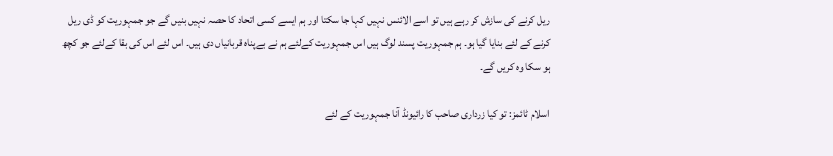ریل کرنے کی سازش کر رہے ہیں تو اسے الائنس نہیں کہا جا سکتا اور ہم ایسے کسی اتحاد کا حصہ نہیں بنیں گے جو جمہوریت کو ڈی ریل کرنے کے لئے بنایا گیا ہو۔ ہم جمہوریت پسند لوگ ہیں اس جمہوریت کےلئے ہم نے بےپناہ قربانیاں دی ہیں۔ اس لئے اس کی بقا کےلئے جو کچھ ہو سکا وہ کریں گے۔

اسلام ٹائمز: تو کیا زرداری صاحب کا رائیونڈ آنا جمہوریت کے لئے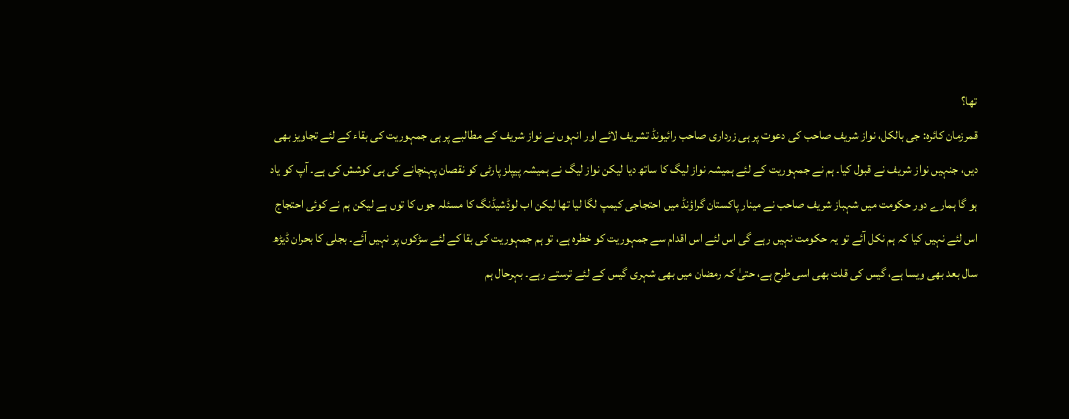تھا؟
قمرزمان کائرہ: جی بالکل، نواز شریف صاحب کی دعوت پر ہی زرداری صاحب رائیونڈ تشریف لائے اور انہوں نے نواز شریف کے مطالبے پر ہی جمہوریت کی بقاء کے لئے تجاویز بھی دیں، جنہیں نواز شریف نے قبول کیا۔ ہم نے جمہوریت کے لئے ہمیشہ نواز لیگ کا ساتھ دیا لیکن نواز لیگ نے ہمیشہ پیپلز پارٹی کو نقصان پہنچانے کی ہی کوشش کی ہے۔ آپ کو یاد ہو گا ہمارے دور حکومت میں شہباز شریف صاحب نے مینار پاکستان گراؤنڈ میں احتجاجی کیمپ لگا لیا تھا لیکن اب لوڈشیڈنگ کا مسئلہ جوں کا توں ہے لیکن ہم نے کوئی احتجاج اس لئے نہیں کیا کہ ہم نکل آئے تو یہ حکومت نہیں رہے گی اس لئے اس اقدام سے جمہوریت کو خطرہ ہے، تو ہم جمہوریت کی بقا کے لئے سڑکوں پر نہیں آئے۔ بجلی کا بحران ڈیڑھ سال بعد بھی ویسا ہے، گیس کی قلت بھی اسی طرح ہے، حتیٰ کہ رمضان میں بھی شہری گیس کے لئے ترستے رہے۔ بہرحال ہم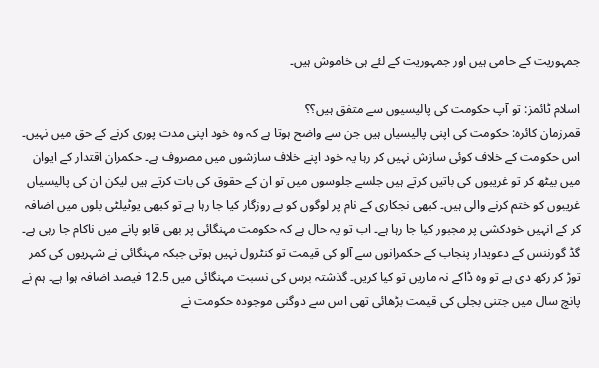جمہوریت کے حامی ہیں اور جمہوریت کے لئے ہی خاموش ہیں۔

اسلام ٹائمز: تو آپ حکومت کی پالیسیوں سے متفق ہیں؟؟
قمرزمان کائرہ: حکومت کی اپنی پالیسیاں ہیں جن سے واضح ہوتا ہے کہ وہ خود اپنی مدت پوری کرنے کے حق میں نہیں۔ اس حکومت کے خلاف کوئی سازش نہیں کر رہا یہ خود اپنے خلاف سازشوں میں مصروف ہے۔ حکمران اقتدار کے ایوان میں بیٹھ کر تو غریبوں کی باتیں کرتے ہیں جلسے جلوسوں میں تو ان کے حقوق کی بات کرتے ہیں لیکن ان کی پالیسیاں غریبوں کو ختم کرنے والی ہیں۔ کبھی نجکاری کے نام پر لوگوں کو بے روزگار کیا جا رہا ہے تو کبھی یوٹیلٹی بلوں میں اضافہ کر کے انہیں خودکشی پر مجبور کیا جا رہا ہے۔ اب تو یہ حال ہے کہ حکومت مہنگائی پر بھی قابو پانے میں ناکام جا رہی ہے۔ گڈ گورننس کے دعویدار پنجاب کے حکمرانوں سے آلو کی قیمت تو کنٹرول نہیں ہوتی جبکہ مہنگائی نے شہریوں کی کمر توڑ کر رکھ دی ہے تو وہ ڈاکے نہ ماریں تو کیا کریں۔ گذشتہ برس کی نسبت مہنگائی میں 12.5 فیصد اضافہ ہوا ہے۔ ہم نے پانچ سال میں جتنی بجلی کی قیمت بڑھائی تھی اس سے دوگنی موجودہ حکومت نے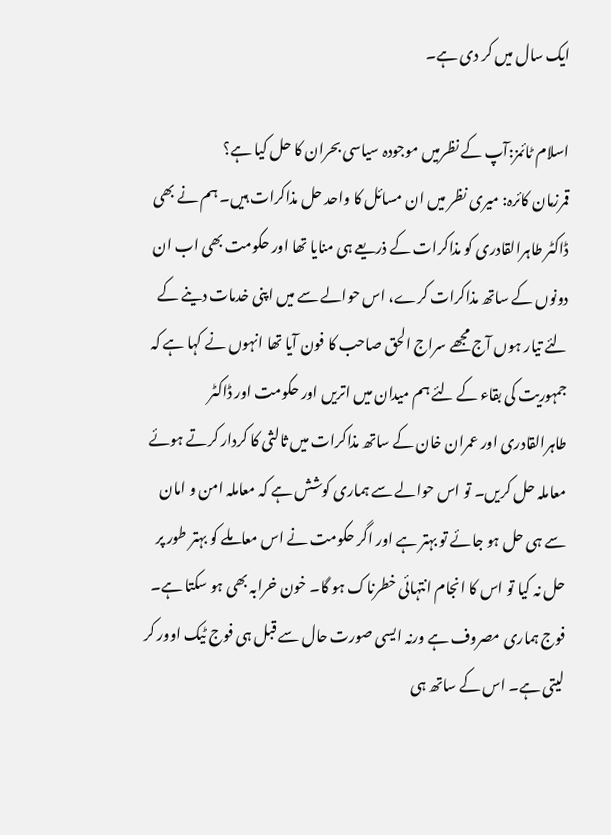ایک سال میں کر دی ہے۔

اسلام ٹائمز:آپ کے نظرمیں موجودہ سیاسی بحران کا حل کیا ہے؟
قمرزمان کائرہ: میری نظر میں ان مسائل کا واحد حل مذاکرات ہیں۔ ہم نے بھی ڈاکٹر طاہرالقادری کو مذاکرات کے ذریعے ہی منایا تھا اور حکومت بھی اب ان دونوں کے ساتھ مذاکرات کرے، اس حوالے سے میں اپنی خدمات دینے کے لئے تیار ہوں آج مجھے سراج الحق صاحب کا فون آیا تھا انہوں نے کہا ہے کہ جمہوریت کی بقاء کے لئے ہم میدان میں اتریں اور حکومت اور ڈاکٹر طاہرالقادری اور عمران خان کے ساتھ مذاکرات میں ثالثی کا کردار کرتے ہوئے معاملہ حل کریں۔ تو اس حوالے سے ہماری کوشش ہے کہ معاملہ امن و امان سے ہی حل ہو جائے تو بہتر ہے اور اگر حکومت نے اس معاملے کو بہتر طور پر حل نہ کیا تو اس کا انجام انتہائی خطرناک ہو گا۔ خون خرابہ بھی ہو سکتا ہے۔ فوج ہماری مصروف ہے ورنہ ایسی صورت حال سے قبل ہی فوج ٹیک اوور کر لیتی ہے۔ اس کے ساتھ ہی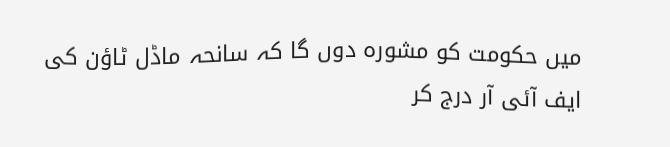میں حکومت کو مشورہ دوں گا کہ سانحہ ماڈل ٹاؤن کی ایف آئی آر درج کر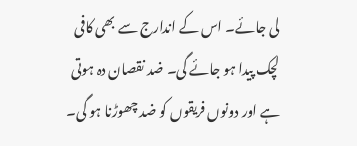لی جائے۔ اس کے اندارج سے بھی کافی لچک پیدا ہو جائے گی۔ ضد نقصان دہ ہوتی ہے اور دونوں فریقوں کو ضد چھوڑنا ہو گی۔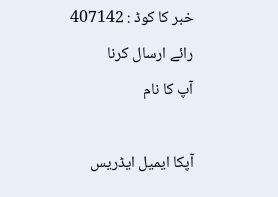خبر کا کوڈ : 407142
رائے ارسال کرنا
آپ کا نام

آپکا ایمیل ایڈریس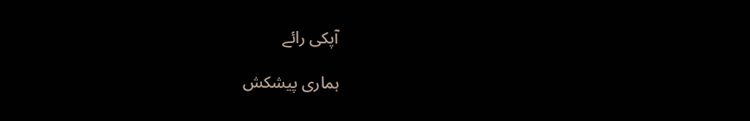آپکی رائے

ہماری پیشکش